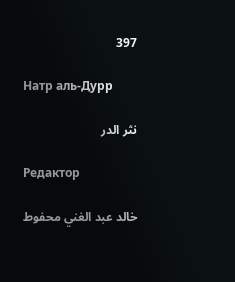397

Натр аль-Дурр

نثر الدر

Редактор

خالد عبد الغني محفوط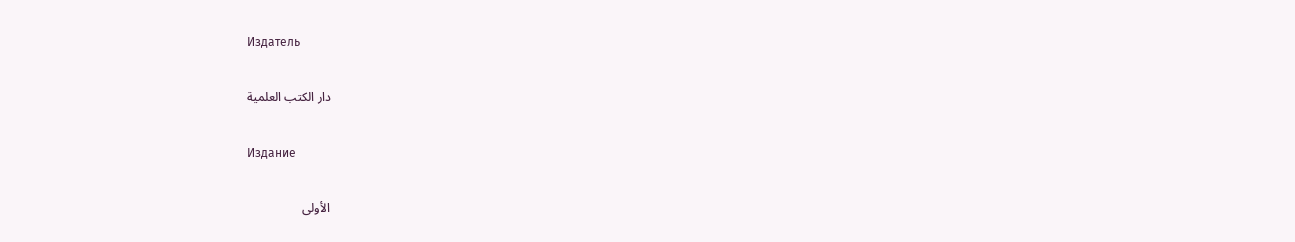Издатель

دار الكتب العلمية

Издание

الأولى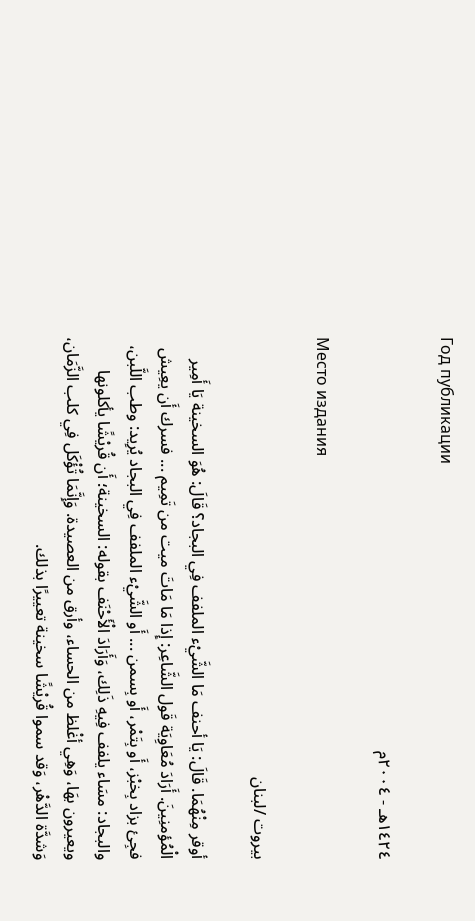Год публикации

١٤٢٤هـ - ٢٠٠٤م

Место издания

بيروت /لبنان

أوقر مِنْهُمَا. قَالَ: يَا أحنف مَا الشَّيْء الملفف فِي البجاد؟ قَالَ: هُوَ السخينة يَا أَمِير الْمُؤمنِينَ. أَرَادَ مُعَاوِيَة قَول الشَّاعِر: إِذا مَا مَاتَ ميت من تَمِيم ... فسرك أَن يعِيش فجِئ بزاد بِخبْز، أَو بِتَمْر، أَو بِسمن ... أَو الشَّيْء الملفف فِي البجاد يُرِيد: وطب اللَّبن، والبجاد: مسَاء يلفف فِيهِ ذَلِك، وَأَرَادَ الْأَحْنَف بقوله: السخينة؛ أَن قُريْشًا يأكلونها ويعيرون بهَا، وَهِي أغْلظ من الحساء، وأرق من العصيدة. وَإِنَّمَا تُؤْكَل فِي كلب الزَّمَان، وَشدَّة الدَّهْر، وَقد سموا قُريْشًا سخينة تعييرًا بذلك.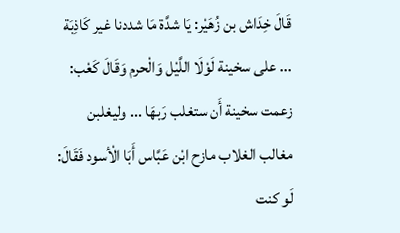قَالَ خِدَاش بن زُهَيْر: يَا شدَّة مَا شددنا غير كَاذِبَة ... على سخينة لَوْلَا اللَّيْل وَالْحرم وَقَالَ كَعْب: زعمت سخينة أَن ستغلب رَبهَا ... وليغلبن مغالب الغلاب مازح ابْن عَبَّاس أَبَا الْأسود فَقَالَ: لَو كنت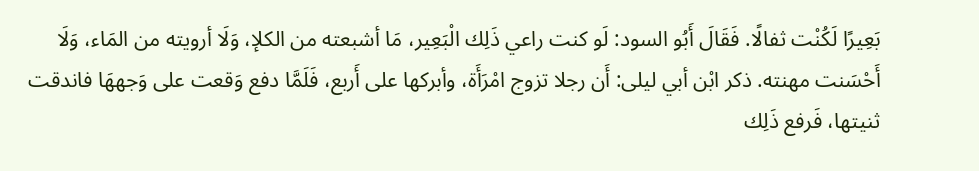بَعِيرًا لَكُنْت ثفالًا. فَقَالَ أَبُو السود: لَو كنت راعي ذَلِك الْبَعِير، مَا أشبعته من الكلإ، وَلَا أرويته من المَاء، وَلَا أَحْسَنت مهنته. ذكر ابْن أبي ليلى: أَن رجلا تزوج امْرَأَة، وأبركها على أَربع، فَلَمَّا دفع وَقعت على وَجههَا فاندقت ثنيتها، فَرفع ذَلِك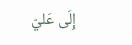إِلَى عَليّ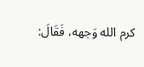كرم الله وَجهه، فَقَالَ: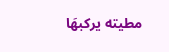مطيته يركبهَا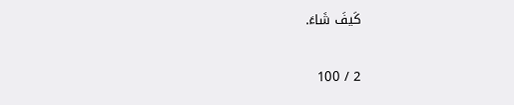كَيفَ شَاءَ.

2 / 100